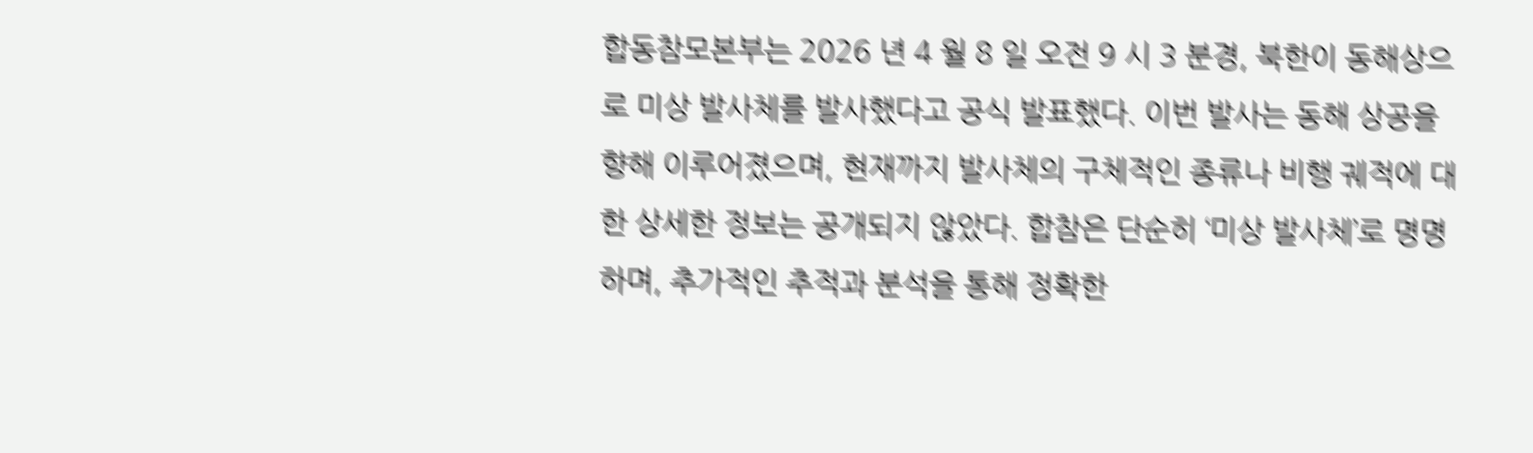합동참모본부는 2026 년 4 월 8 일 오전 9 시 3 분경, 북한이 동해상으로 미상 발사체를 발사했다고 공식 발표했다. 이번 발사는 동해 상공을 향해 이루어졌으며, 현재까지 발사체의 구체적인 종류나 비행 궤적에 대한 상세한 정보는 공개되지 않았다. 합참은 단순히 ‘미상 발사체’로 명명하며, 추가적인 추적과 분석을 통해 정확한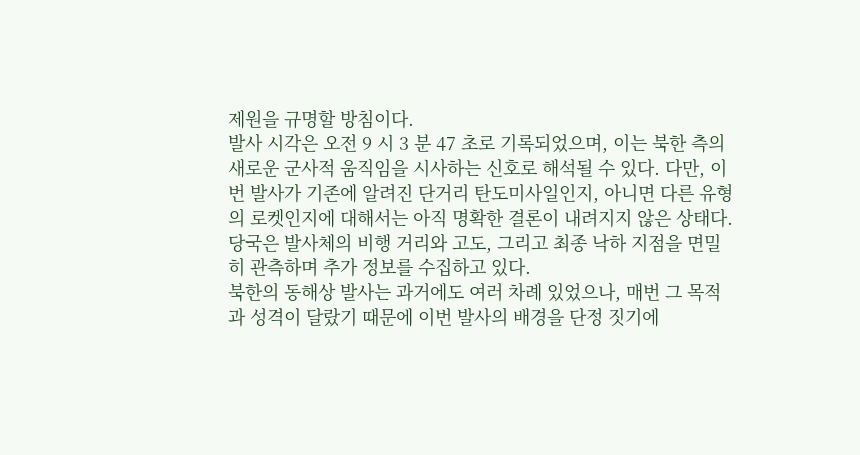제원을 규명할 방침이다.
발사 시각은 오전 9 시 3 분 47 초로 기록되었으며, 이는 북한 측의 새로운 군사적 움직임을 시사하는 신호로 해석될 수 있다. 다만, 이번 발사가 기존에 알려진 단거리 탄도미사일인지, 아니면 다른 유형의 로켓인지에 대해서는 아직 명확한 결론이 내려지지 않은 상태다. 당국은 발사체의 비행 거리와 고도, 그리고 최종 낙하 지점을 면밀히 관측하며 추가 정보를 수집하고 있다.
북한의 동해상 발사는 과거에도 여러 차례 있었으나, 매번 그 목적과 성격이 달랐기 때문에 이번 발사의 배경을 단정 짓기에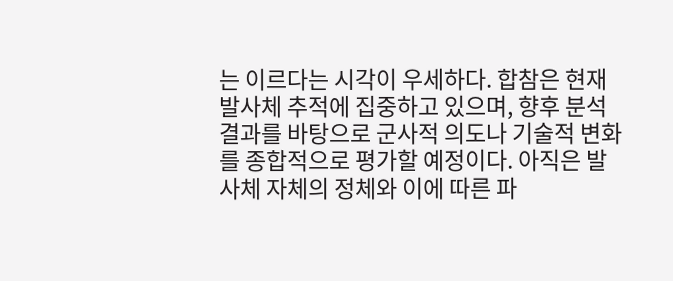는 이르다는 시각이 우세하다. 합참은 현재 발사체 추적에 집중하고 있으며, 향후 분석 결과를 바탕으로 군사적 의도나 기술적 변화를 종합적으로 평가할 예정이다. 아직은 발사체 자체의 정체와 이에 따른 파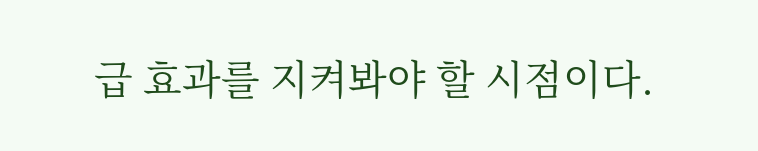급 효과를 지켜봐야 할 시점이다.